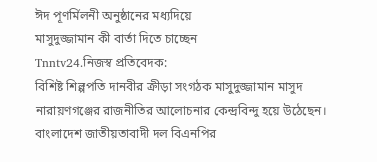ঈদ পূণর্মিলনী অনুষ্ঠানের মধ্যদিয়ে
মাসুদুজ্জামান কী বার্তা দিতে চাচ্ছেন
Tnntv24.নিজস্ব প্রতিবেদক:
বিশিষ্ট শিল্পপতি দানবীর ক্রীড়া সংগঠক মাসুদুজ্জামান মাসুদ নারায়ণগঞ্জের রাজনীতির আলোচনার কেন্দ্রবিন্দু হয়ে উঠেছেন। বাংলাদেশ জাতীয়তাবাদী দল বিএনপির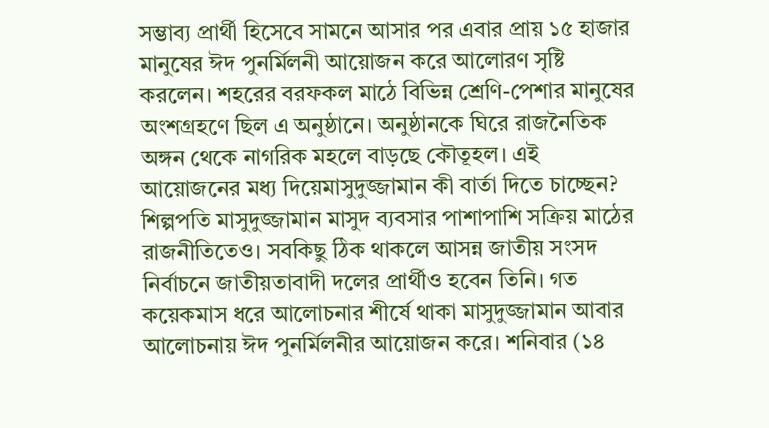সম্ভাব্য প্রার্থী হিসেবে সামনে আসার পর এবার প্রায় ১৫ হাজার মানুষের ঈদ পুনর্মিলনী আয়োজন করে আলোরণ সৃষ্টি করলেন। শহরের বরফকল মাঠে বিভিন্ন শ্রেণি-পেশার মানুষের অংশগ্রহণে ছিল এ অনুষ্ঠানে। অনুষ্ঠানকে ঘিরে রাজনৈতিক অঙ্গন থেকে নাগরিক মহলে বাড়ছে কৌতূহল। এই আয়োজনের মধ্য দিয়েমাসুদুজ্জামান কী বার্তা দিতে চাচ্ছেন?
শিল্পপতি মাসুদুজ্জামান মাসুদ ব্যবসার পাশাপাশি সক্রিয় মাঠের রাজনীতিতেও। সবকিছু ঠিক থাকলে আসন্ন জাতীয় সংসদ নির্বাচনে জাতীয়তাবাদী দলের প্রার্থীও হবেন তিনি। গত কয়েকমাস ধরে আলোচনার শীর্ষে থাকা মাসুদুজ্জামান আবার আলোচনায় ঈদ পুনর্মিলনীর আয়োজন করে। শনিবার (১৪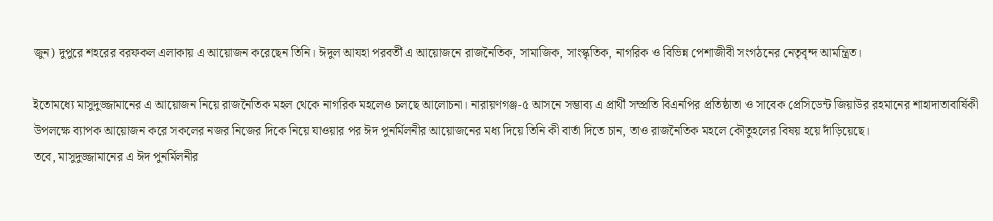জুন) দুপুরে শহরের বরফকল এলাকায় এ আয়োজন করেছেন তিনি। ঈদুল আযহা পরবর্তী এ আয়োজনে রাজনৈতিক, সামাজিক, সাংস্কৃতিক, নাগরিক ও বিভিন্ন পেশাজীবী সংগঠনের নেতৃবৃন্দ আমন্ত্রিত।

ইতোমধ্যে মাসুদুজ্জামানের এ আয়োজন নিয়ে রাজনৈতিক মহল থেকে নাগরিক মহলেও চলছে আলোচনা। নারায়ণগঞ্জ-৫ আসনে সম্ভাব্য এ প্রার্থী সম্প্রতি বিএনপির প্রতিষ্ঠাতা ও সাবেক প্রেসিডেন্ট জিয়াউর রহমানের শাহাদাতাবার্ষিকী উপলক্ষে ব্যাপক আয়োজন করে সকলের নজর নিজের দিকে নিয়ে যাওয়ার পর ঈদ পুনর্মিলনীর আয়োজনের মধ্য দিয়ে তিনি কী বার্তা দিতে চান, তাও রাজনৈতিক মহলে কৌতুহলের বিষয় হয়ে দাঁড়িয়েছে।
তবে, মাসুদুজ্জামানের এ ঈদ পুনর্মিলনীর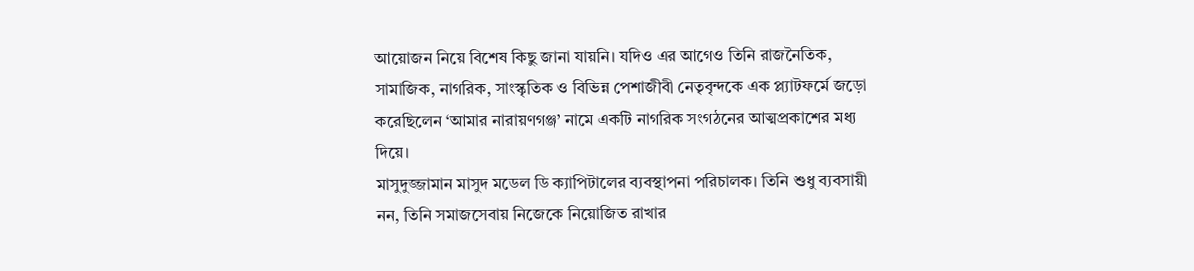আয়োজন নিয়ে বিশেষ কিছু জানা যায়নি। যদিও এর আগেও তিনি রাজনৈতিক, সামাজিক, নাগরিক, সাংস্কৃতিক ও বিভিন্ন পেশাজীবী নেতৃবৃন্দকে এক প্ল্যাটফর্মে জড়ো করেছিলেন ‘আমার নারায়ণগঞ্জ’ নামে একটি নাগরিক সংগঠনের আত্মপ্রকাশের মধ্য দিয়ে।
মাসুদুজ্জামান মাসুদ মডেল ডি ক্যাপিটালের ব্যবস্থাপনা পরিচালক। তিনি শুধু ব্যবসায়ী নন, তিনি সমাজসেবায় নিজেকে নিয়োজিত রাখার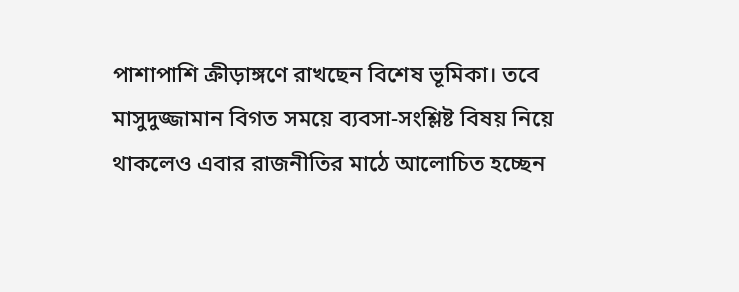পাশাপাশি ক্রীড়াঙ্গণে রাখছেন বিশেষ ভূমিকা। তবে মাসুদুজ্জামান বিগত সময়ে ব্যবসা-সংশ্লিষ্ট বিষয় নিয়ে থাকলেও এবার রাজনীতির মাঠে আলোচিত হচ্ছেন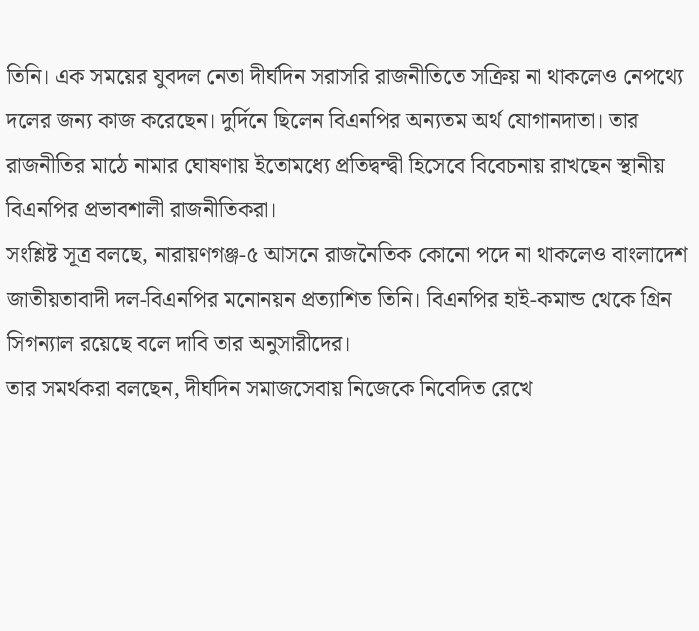তিনি। এক সময়ের যুবদল নেতা দীর্ঘদিন সরাসরি রাজনীতিতে সক্রিয় না থাকলেও নেপথ্যে দলের জন্য কাজ করেছেন। দুর্দিনে ছিলেন বিএনপির অন্যতম অর্থ যোগানদাতা। তার রাজনীতির মাঠে নামার ঘোষণায় ইতোমধ্যে প্রতিদ্বন্দ্বী হিসেবে বিবেচনায় রাখছেন স্থানীয় বিএনপির প্রভাবশালী রাজনীতিকরা।
সংশ্লিষ্ট সূত্র বলছে, নারায়ণগঞ্জ-৫ আসনে রাজনৈতিক কোনো পদে না থাকলেও বাংলাদেশ জাতীয়তাবাদী দল-বিএনপির মনোনয়ন প্রত্যাশিত তিনি। বিএনপির হাই-কমান্ড থেকে গ্রিন সিগন্যাল রয়েছে বলে দাবি তার অনুসারীদের।
তার সমর্থকরা বলছেন, দীর্ঘদিন সমাজসেবায় নিজেকে নিবেদিত রেখে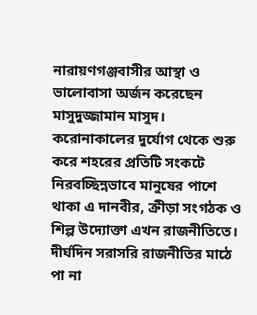নারায়ণগঞ্জবাসীর আস্থা ও ভালোবাসা অর্জন করেছেন মাসুদুজ্জামান মাসুদ।
করোনাকালের দুর্যোগ থেকে শুরু করে শহরের প্রতিটি সংকটে নিরবচ্ছিন্নভাবে মানুষের পাশে থাকা এ দানবীর, ক্রীড়া সংগঠক ও শিল্প উদ্যোক্তা এখন রাজনীতিতে। দীর্ঘদিন সরাসরি রাজনীতির মাঠে পা না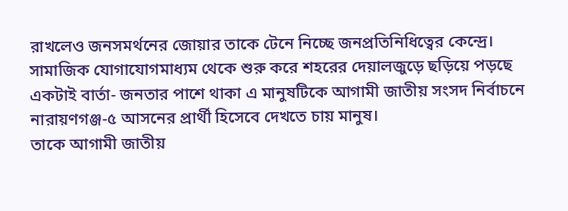রাখলেও জনসমর্থনের জোয়ার তাকে টেনে নিচ্ছে জনপ্রতিনিধিত্বের কেন্দ্রে। সামাজিক যোগাযোগমাধ্যম থেকে শুরু করে শহরের দেয়ালজুড়ে ছড়িয়ে পড়ছে একটাই বার্তা- জনতার পাশে থাকা এ মানুষটিকে আগামী জাতীয় সংসদ নির্বাচনে নারায়ণগঞ্জ-৫ আসনের প্রার্থী হিসেবে দেখতে চায় মানুষ।
তাকে আগামী জাতীয়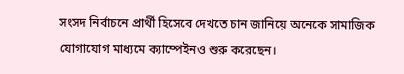সংসদ নির্বাচনে প্রার্থী হিসেবে দেখতে চান জানিয়ে অনেকে সামাজিক যোগাযোগ মাধ্যমে ক্যাম্পেইনও শুরু করেছেন।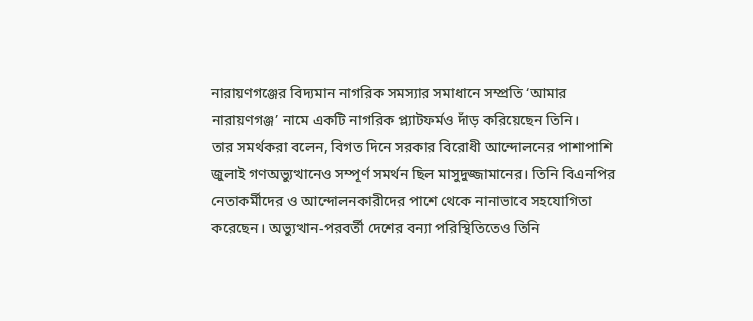নারায়ণগঞ্জের বিদ্যমান নাগরিক সমস্যার সমাধানে সম্প্রতি ‘আমার নারায়ণগঞ্জ’ নামে একটি নাগরিক প্ল্যাটফর্মও দাঁড় করিয়েছেন তিনি।
তার সমর্থকরা বলেন, বিগত দিনে সরকার বিরোধী আন্দোলনের পাশাপাশি জুলাই গণঅভ্যুত্থানেও সম্পূর্ণ সমর্থন ছিল মাসুদুজ্জামানের। তিনি বিএনপির নেতাকর্মীদের ও আন্দোলনকারীদের পাশে থেকে নানাভাবে সহযোগিতা করেছেন। অভ্যুত্থান-পরবর্তী দেশের বন্যা পরিস্থিতিতেও তিনি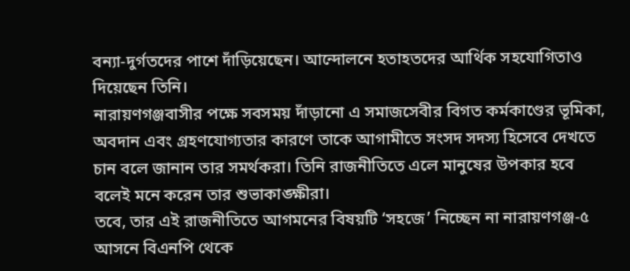বন্যা-দুর্গতদের পাশে দাঁড়িয়েছেন। আন্দোলনে হতাহতদের আর্থিক সহযোগিতাও দিয়েছেন তিনি।
নারায়ণগঞ্জবাসীর পক্ষে সবসময় দাঁড়ানো এ সমাজসেবীর বিগত কর্মকাণ্ডের ভূমিকা, অবদান এবং গ্রহণযোগ্যতার কারণে তাকে আগামীতে সংসদ সদস্য হিসেবে দেখতে চান বলে জানান তার সমর্থকরা। তিনি রাজনীতিতে এলে মানুষের উপকার হবে বলেই মনে করেন তার শুভাকাঙ্ক্ষীরা।
তবে, তার এই রাজনীতিতে আগমনের বিষয়টি ‘সহজে’ নিচ্ছেন না নারায়ণগঞ্জ-৫ আসনে বিএনপি থেকে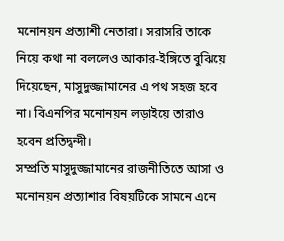মনোনয়ন প্রত্যাশী নেতারা। সরাসরি তাকে নিয়ে কথা না বললেও আকার-ইঙ্গিতে বুঝিয়ে দিয়েছেন, মাসুদুজ্জামানের এ পথ সহজ হবে না। বিএনপির মনোনয়ন লড়াইয়ে তারাও হবেন প্রতিদ্বন্দী।
সম্প্রতি মাসুদুজ্জামানের রাজনীতিতে আসা ও মনোনয়ন প্রত্যাশার বিষয়টিকে সামনে এনে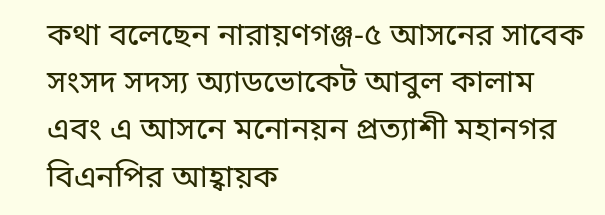কথা বলেছেন নারায়ণগঞ্জ-৫ আসনের সাবেক সংসদ সদস্য অ্যাডভোকেট আবুল কালাম এবং এ আসনে মনোনয়ন প্রত্যাশী মহানগর বিএনপির আহ্বায়ক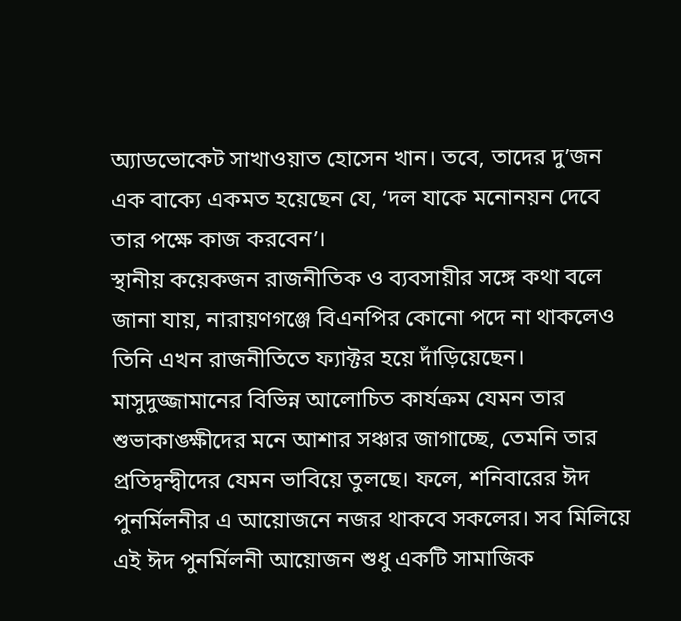অ্যাডভোকেট সাখাওয়াত হোসেন খান। তবে, তাদের দু’জন এক বাক্যে একমত হয়েছেন যে, ‘দল যাকে মনোনয়ন দেবে তার পক্ষে কাজ করবেন’।
স্থানীয় কয়েকজন রাজনীতিক ও ব্যবসায়ীর সঙ্গে কথা বলে জানা যায়, নারায়ণগঞ্জে বিএনপির কোনো পদে না থাকলেও তিনি এখন রাজনীতিতে ফ্যাক্টর হয়ে দাঁড়িয়েছেন। মাসুদুজ্জামানের বিভিন্ন আলোচিত কার্যক্রম যেমন তার শুভাকাঙ্ক্ষীদের মনে আশার সঞ্চার জাগাচ্ছে, তেমনি তার প্রতিদ্বন্দ্বীদের যেমন ভাবিয়ে তুলছে। ফলে, শনিবারের ঈদ পুনর্মিলনীর এ আয়োজনে নজর থাকবে সকলের। সব মিলিয়ে এই ঈদ পুনর্মিলনী আয়োজন শুধু একটি সামাজিক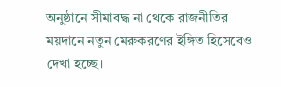অনুষ্ঠানে সীমাবদ্ধ না থেকে রাজনীতির ময়দানে নতুন মেরুকরণের ইঙ্গিত হিসেবেও দেখা হচ্ছে।